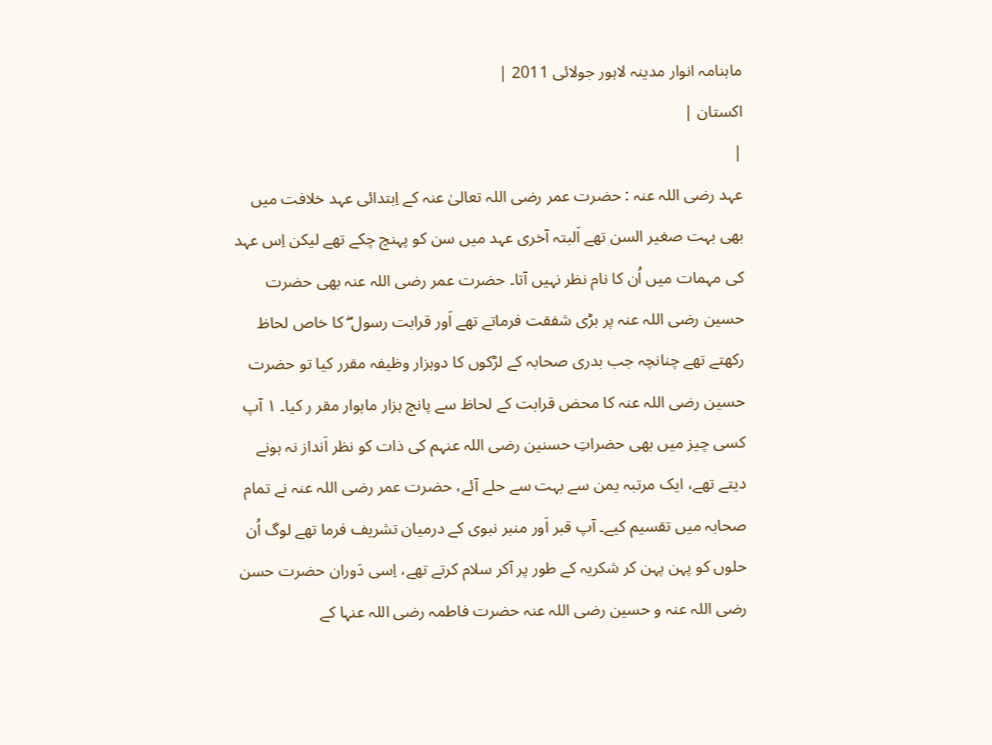ماہنامہ انوار مدینہ لاہور جولائی 2011 |
اكستان |
|
عہد رضی اللہ عنہ : حضرت عمر رضی اللہ تعالیٰ عنہ کے اِبتدائی عہد خلافت میں بھی بہت صغیر السن تھے اَلبتہ آخری عہد میں سن کو پہنچ چکے تھے لیکن اِس عہد کی مہمات میں اُن کا نام نظر نہیں آتا۔ حضرت عمر رضی اللہ عنہ بھی حضرت حسین رضی اللہ عنہ پر بڑی شفقت فرماتے تھے اَور قرابت رسول ۖ کا خاص لحاظ رکھتے تھے چنانچہ جب بدری صحابہ کے لڑکوں کا دوہزار وظیفہ مقرر کیا تو حضرت حسین رضی اللہ عنہ کا محض قرابت کے لحاظ سے پانچ ہزار ماہوار مقر ر کیا۔ ١ آپ کسی چیز میں بھی حضراتِ حسنین رضی اللہ عنہم کی ذات کو نظر اَنداز نہ ہونے دیتے تھے، ایک مرتبہ یمن سے بہت سے حلے آئے، حضرت عمر رضی اللہ عنہ نے تمام صحابہ میں تقسیم کیے۔ آپ قبر اَور منبر نبوی کے درمیان تشریف فرما تھے لوگ اُن حلوں کو پہن پہن کر شکریہ کے طور پر آکر سلام کرتے تھے، اِسی دَوران حضرت حسن رضی اللہ عنہ و حسین رضی اللہ عنہ حضرت فاطمہ رضی اللہ عنہا کے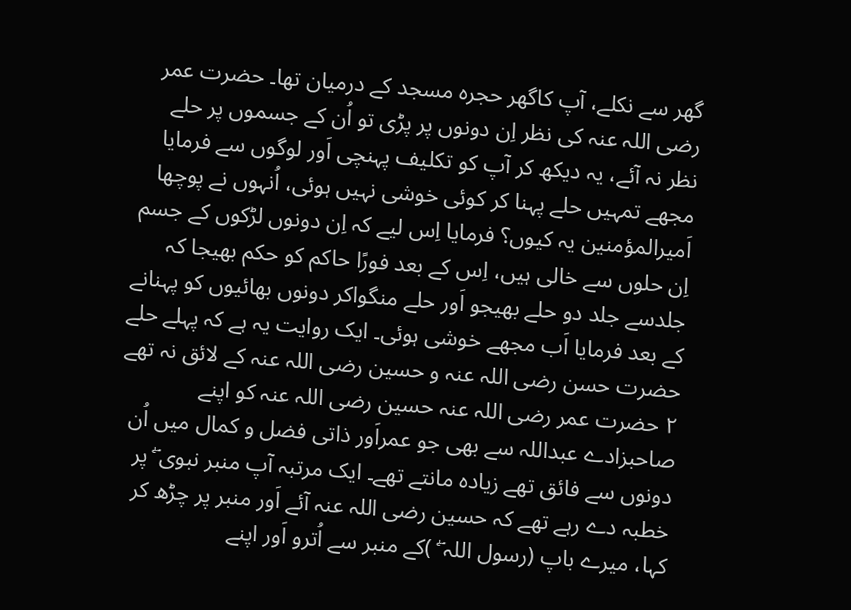گھر سے نکلے، آپ کاگھر حجرہ مسجد کے درمیان تھا۔ حضرت عمر رضی اللہ عنہ کی نظر اِن دونوں پر پڑی تو اُن کے جسموں پر حلے نظر نہ آئے، یہ دیکھ کر آپ کو تکلیف پہنچی اَور لوگوں سے فرمایا مجھے تمہیں حلے پہنا کر کوئی خوشی نہیں ہوئی، اُنہوں نے پوچھا اَمیرالمؤمنین یہ کیوں؟ فرمایا اِس لیے کہ اِن دونوں لڑکوں کے جسم اِن حلوں سے خالی ہیں، اِس کے بعد فورًا حاکم کو حکم بھیجا کہ جلدسے جلد دو حلے بھیجو اَور حلے منگواکر دونوں بھائیوں کو پہنانے کے بعد فرمایا اَب مجھے خوشی ہوئی۔ ایک روایت یہ ہے کہ پہلے حلے حضرت حسن رضی اللہ عنہ و حسین رضی اللہ عنہ کے لائق نہ تھے ٢ حضرت عمر رضی اللہ عنہ حسین رضی اللہ عنہ کو اپنے صاحبزادے عبداللہ سے بھی جو عمراَور ذاتی فضل و کمال میں اُن دونوں سے فائق تھے زیادہ مانتے تھے۔ ایک مرتبہ آپ منبر نبوی ۖ پر خطبہ دے رہے تھے کہ حسین رضی اللہ عنہ آئے اَور منبر پر چڑھ کر کہا، میرے باپ (رسول اللہ ۖ )کے منبر سے اُترو اَور اپنے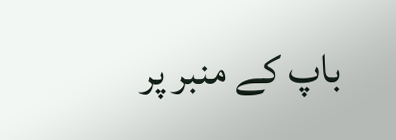باپ کے منبر پر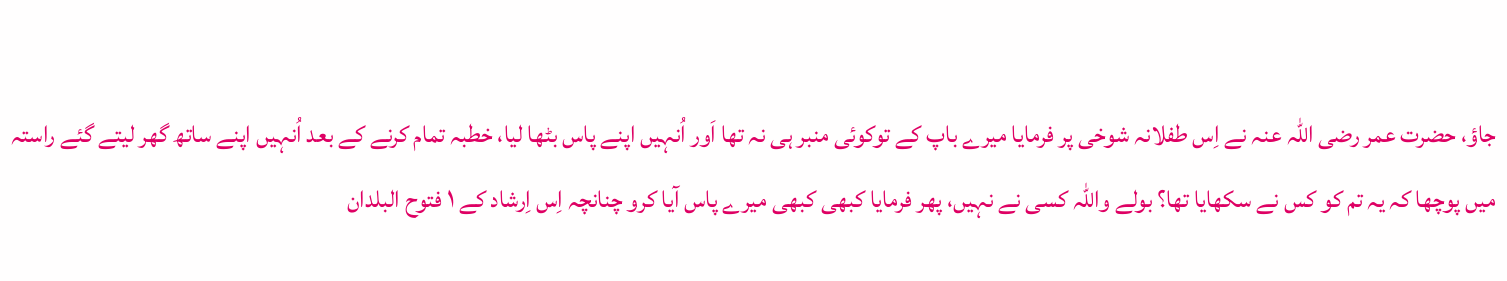جاؤ، حضرت عمر رضی اللہ عنہ نے اِس طفلانہ شوخی پر فرمایا میرے باپ کے توکوئی منبر ہی نہ تھا اَور اُنہیں اپنے پاس بٹھا لیا، خطبہ تمام کرنے کے بعد اُنہیں اپنے ساتھ گھر لیتے گئے راستہ میں پوچھا کہ یہ تم کو کس نے سکھایا تھا؟ بولے واللہ کسی نے نہیں، پھر فرمایا کبھی کبھی میرے پاس آیا کرو چنانچہ اِس اِرشاد کے ١ فتوح البلدان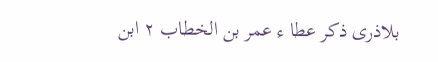بلاذری ذکر عطا ء عمر بن الخطاب ٢ ابن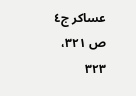عساکر ج٤ ص ٣٢١، ٣٢٣